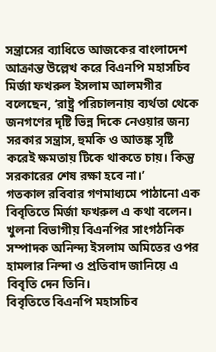সন্ত্রাসের ব্যাধিতে আজকের বাংলাদেশ আক্রান্ত উল্লেখ করে বিএনপি মহাসচিব মির্জা ফখরুল ইসলাম আলমগীর বলেছেন, ‘রাষ্ট্র পরিচালনায় ব্যর্থতা থেকে জনগণের দৃষ্টি ভিন্ন দিকে নেওয়ার জন্য সরকার সন্ত্রাস, হুমকি ও আতঙ্ক সৃষ্টি করেই ক্ষমতায় টিকে থাকতে চায়। কিন্তু সরকারের শেষ রক্ষা হবে না।’
গতকাল রবিবার গণমাধ্যমে পাঠানো এক বিবৃতিতে মির্জা ফখরুল এ কথা বলেন। খুলনা বিভাগীয় বিএনপির সাংগঠনিক সম্পাদক অনিন্দ্য ইসলাম অমিতের ওপর হামলার নিন্দা ও প্রতিবাদ জানিয়ে এ বিবৃতি দেন তিনি।
বিবৃতিতে বিএনপি মহাসচিব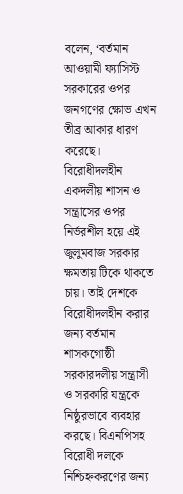বলেন, ‘বর্তমান আওয়ামী ফ্যাসিস্ট সরকারের ওপর জনগণের ক্ষোভ এখন তীব্র আকার ধারণ করেছে। বিরোধীদলহীন একদলীয় শাসন ও সন্ত্রাসের ওপর নির্ভরশীল হয়ে এই জুলুমবাজ সরকার ক্ষমতায় টিকে থাকতে চায়। তাই দেশকে বিরোধীদলহীন করার জন্য বর্তমান শাসকগোষ্ঠী সরকারদলীয় সন্ত্রাসী ও সরকারি যন্ত্রকে নিষ্ঠুরভাবে ব্যবহার করছে। বিএনপিসহ বিরোধী দলকে নিশ্চিহ্নকরণের জন্য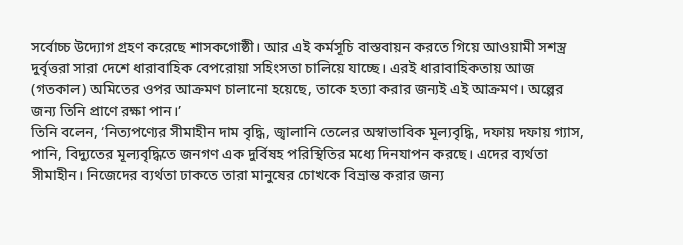সর্বোচ্চ উদ্যোগ গ্রহণ করেছে শাসকগোষ্ঠী। আর এই কর্মসূচি বাস্তবায়ন করতে গিয়ে আওয়ামী সশস্ত্র দুর্বৃত্তরা সারা দেশে ধারাবাহিক বেপরোয়া সহিংসতা চালিয়ে যাচ্ছে। এরই ধারাবাহিকতায় আজ (গতকাল) অমিতের ওপর আক্রমণ চালানো হয়েছে, তাকে হত্যা করার জন্যই এই আক্রমণ। অল্পের জন্য তিনি প্রাণে রক্ষা পান।’
তিনি বলেন, ‘নিত্যপণ্যের সীমাহীন দাম বৃদ্ধি, জ্বালানি তেলের অস্বাভাবিক মূল্যবৃদ্ধি, দফায় দফায় গ্যাস, পানি, বিদ্যুতের মূল্যবৃদ্ধিতে জনগণ এক দুর্বিষহ পরিস্থিতির মধ্যে দিনযাপন করছে। এদের ব্যর্থতা সীমাহীন। নিজেদের ব্যর্থতা ঢাকতে তারা মানুষের চোখকে বিভ্রান্ত করার জন্য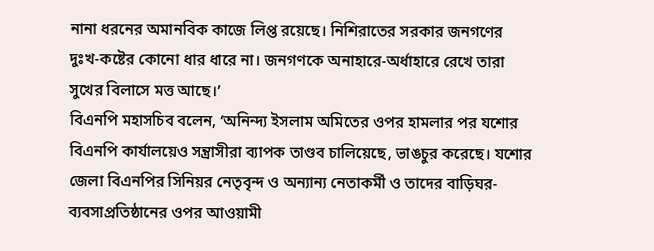নানা ধরনের অমানবিক কাজে লিপ্ত রয়েছে। নিশিরাতের সরকার জনগণের দুঃখ-কষ্টের কোনো ধার ধারে না। জনগণকে অনাহারে-অর্ধাহারে রেখে তারা সুখের বিলাসে মত্ত আছে।’
বিএনপি মহাসচিব বলেন, ‘অনিন্দ্য ইসলাম অমিতের ওপর হামলার পর যশোর বিএনপি কার্যালয়েও সন্ত্রাসীরা ব্যাপক তাণ্ডব চালিয়েছে, ভাঙচুর করেছে। যশোর জেলা বিএনপির সিনিয়র নেতৃবৃন্দ ও অন্যান্য নেতাকর্মী ও তাদের বাড়িঘর-ব্যবসাপ্রতিষ্ঠানের ওপর আওয়ামী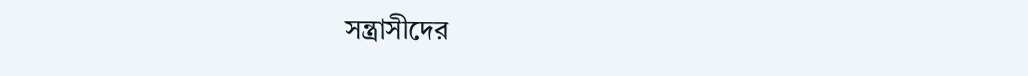সন্ত্রাসীদের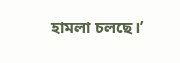হামলা চলছে।’